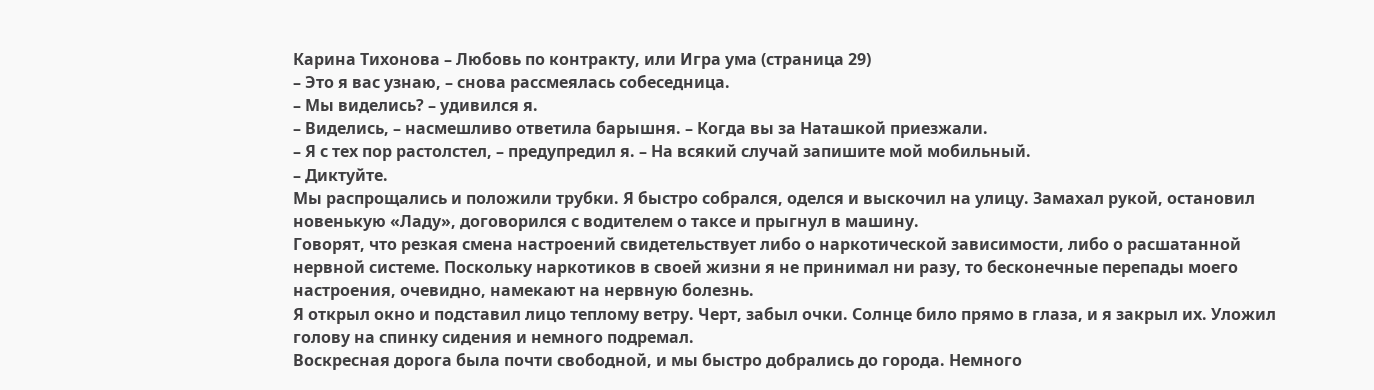Карина Тихонова – Любовь по контракту, или Игра ума (страница 29)
– Это я вас узнаю, – снова рассмеялась собеседница.
– Мы виделись? – удивился я.
– Виделись, – насмешливо ответила барышня. – Когда вы за Наташкой приезжали.
– Я с тех пор растолстел, – предупредил я. – На всякий случай запишите мой мобильный.
– Диктуйте.
Мы распрощались и положили трубки. Я быстро собрался, оделся и выскочил на улицу. Замахал рукой, остановил новенькую «Ладу», договорился с водителем о таксе и прыгнул в машину.
Говорят, что резкая смена настроений свидетельствует либо о наркотической зависимости, либо о расшатанной нервной системе. Поскольку наркотиков в своей жизни я не принимал ни разу, то бесконечные перепады моего настроения, очевидно, намекают на нервную болезнь.
Я открыл окно и подставил лицо теплому ветру. Черт, забыл очки. Солнце било прямо в глаза, и я закрыл их. Уложил голову на спинку сидения и немного подремал.
Воскресная дорога была почти свободной, и мы быстро добрались до города. Немного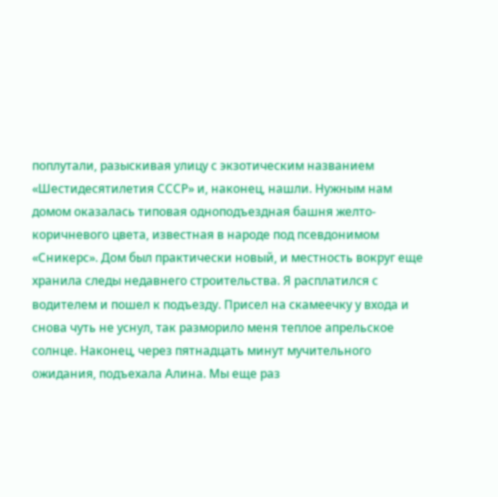поплутали, разыскивая улицу с экзотическим названием «Шестидесятилетия СССР» и, наконец, нашли. Нужным нам домом оказалась типовая одноподъездная башня желто-коричневого цвета, известная в народе под псевдонимом «Сникерс». Дом был практически новый, и местность вокруг еще хранила следы недавнего строительства. Я расплатился с водителем и пошел к подъезду. Присел на скамеечку у входа и снова чуть не уснул, так разморило меня теплое апрельское солнце. Наконец, через пятнадцать минут мучительного ожидания, подъехала Алина. Мы еще раз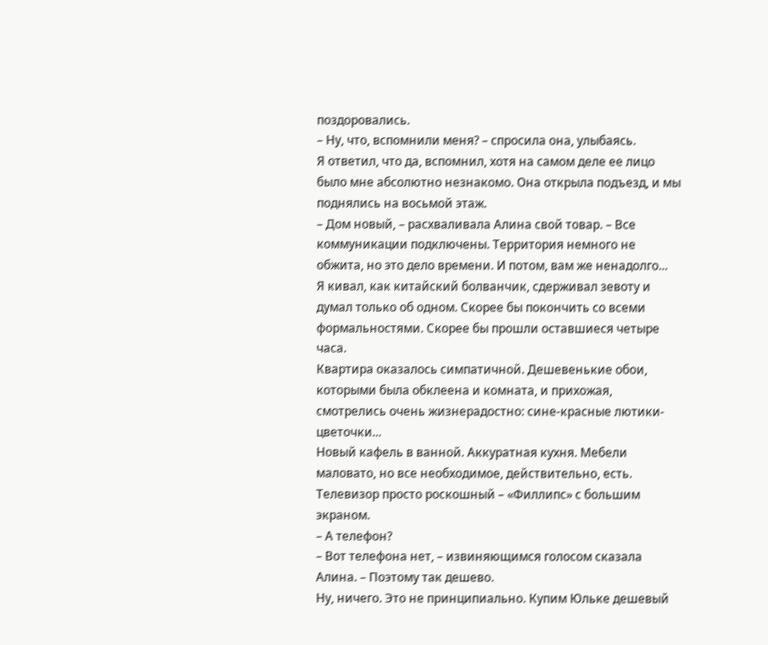поздоровались.
– Ну, что, вспомнили меня? – спросила она, улыбаясь.
Я ответил, что да, вспомнил, хотя на самом деле ее лицо было мне абсолютно незнакомо. Она открыла подъезд, и мы поднялись на восьмой этаж.
– Дом новый, – расхваливала Алина свой товар. – Все коммуникации подключены. Территория немного не обжита, но это дело времени. И потом, вам же ненадолго...
Я кивал, как китайский болванчик, сдерживал зевоту и думал только об одном. Скорее бы покончить со всеми формальностями. Скорее бы прошли оставшиеся четыре часа.
Квартира оказалось симпатичной. Дешевенькие обои, которыми была обклеена и комната, и прихожая, смотрелись очень жизнерадостно: сине-красные лютики-цветочки...
Новый кафель в ванной. Аккуратная кухня. Мебели маловато, но все необходимое, действительно, есть. Телевизор просто роскошный – «Филлипс» с большим экраном.
– А телефон?
– Вот телефона нет, – извиняющимся голосом сказала Алина. – Поэтому так дешево.
Ну, ничего. Это не принципиально. Купим Юльке дешевый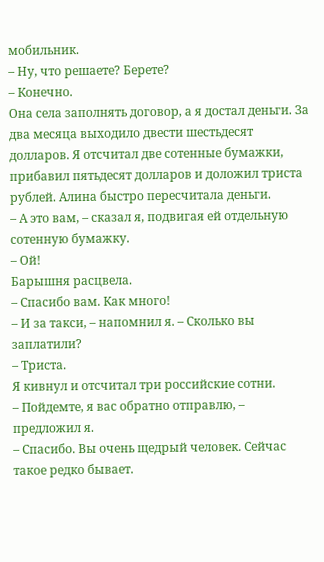мобильник.
– Ну, что решаете? Берете?
– Конечно.
Она села заполнять договор, а я достал деньги. За два месяца выходило двести шестьдесят долларов. Я отсчитал две сотенные бумажки, прибавил пятьдесят долларов и доложил триста рублей. Алина быстро пересчитала деньги.
– А это вам, – сказал я, подвигая ей отдельную сотенную бумажку.
– Ой!
Барышня расцвела.
– Спасибо вам. Как много!
– И за такси, – напомнил я. – Сколько вы заплатили?
– Триста.
Я кивнул и отсчитал три российские сотни.
– Пойдемте, я вас обратно отправлю, – предложил я.
– Спасибо. Вы очень щедрый человек. Сейчас такое редко бывает.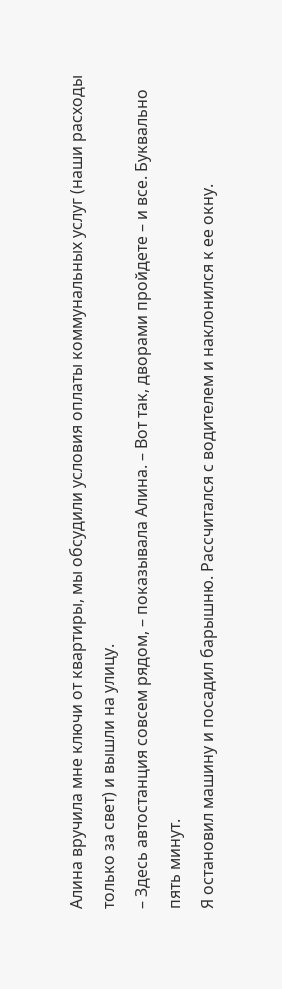Алина вручила мне ключи от квартиры, мы обсудили условия оплаты коммунальных услуг (наши расходы только за свет) и вышли на улицу.
– Здесь автостанция совсем рядом, – показывала Алина. – Вот так, дворами пройдете – и все. Буквально пять минут.
Я остановил машину и посадил барышню. Рассчитался с водителем и наклонился к ее окну.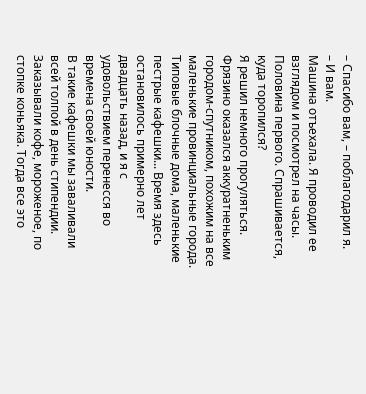– Спасибо вам, – поблагодарил я.
– И вам.
Машина отъехала. Я проводил ее взглядом и посмотрел на часы. Половина первого. Спрашивается, куда торопился?
Я решил немного прогуляться. Фрязино оказался аккуратненьким городом-спутником, похожим на все маленькие провинциальные города. Типовые блочные дома, маленькие пестрые кафешки... Время здесь остановилось примерно лет двадцать назад, и я с удовольствием перенесся во времена своей юности.
В такие кафешки мы заваливали всей толпой в день стипендии. Заказывали кофе, мороженое, по стопке коньяка. Тогда все это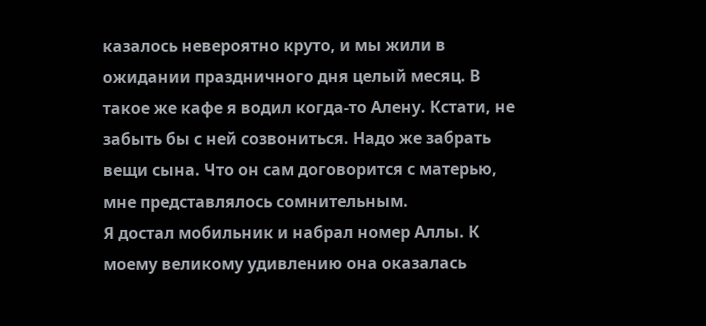казалось невероятно круто, и мы жили в ожидании праздничного дня целый месяц. В такое же кафе я водил когда-то Алену. Кстати, не забыть бы с ней созвониться. Надо же забрать вещи сына. Что он сам договорится с матерью, мне представлялось сомнительным.
Я достал мобильник и набрал номер Аллы. К моему великому удивлению она оказалась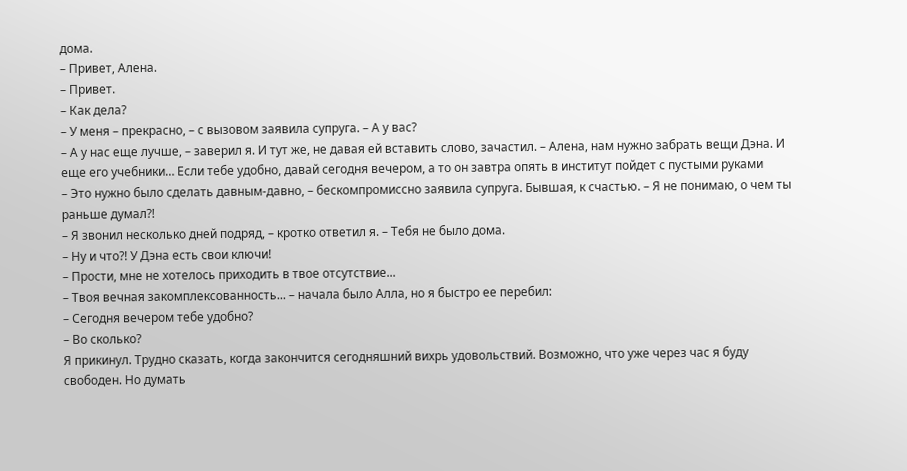дома.
– Привет, Алена.
– Привет.
– Как дела?
– У меня – прекрасно, – с вызовом заявила супруга. – А у вас?
– А у нас еще лучше, – заверил я. И тут же, не давая ей вставить слово, зачастил. – Алена, нам нужно забрать вещи Дэна. И еще его учебники… Если тебе удобно, давай сегодня вечером, а то он завтра опять в институт пойдет с пустыми руками
– Это нужно было сделать давным-давно, – бескомпромиссно заявила супруга. Бывшая, к счастью. – Я не понимаю, о чем ты раньше думал?!
– Я звонил несколько дней подряд, – кротко ответил я. – Тебя не было дома.
– Ну и что?! У Дэна есть свои ключи!
– Прости, мне не хотелось приходить в твое отсутствие...
– Твоя вечная закомплексованность... – начала было Алла, но я быстро ее перебил:
– Сегодня вечером тебе удобно?
– Во сколько?
Я прикинул. Трудно сказать, когда закончится сегодняшний вихрь удовольствий. Возможно, что уже через час я буду свободен. Но думать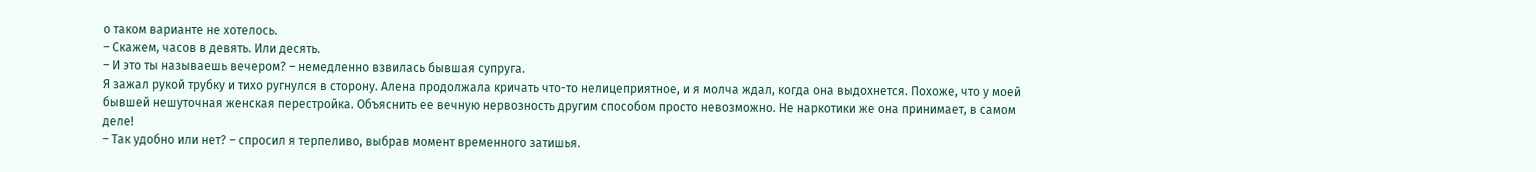о таком варианте не хотелось.
– Скажем, часов в девять. Или десять.
– И это ты называешь вечером? – немедленно взвилась бывшая супруга.
Я зажал рукой трубку и тихо ругнулся в сторону. Алена продолжала кричать что-то нелицеприятное, и я молча ждал, когда она выдохнется. Похоже, что у моей бывшей нешуточная женская перестройка. Объяснить ее вечную нервозность другим способом просто невозможно. Не наркотики же она принимает, в самом деле!
– Так удобно или нет? – спросил я терпеливо, выбрав момент временного затишья.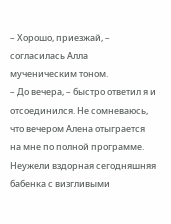– Хорошо, приезжай, – согласилась Алла мученическим тоном.
– До вечера, – быстро ответил я и отсоединился. Не сомневаюсь, что вечером Алена отыграется на мне по полной программе.
Неужели вздорная сегодняшняя бабенка с визгливыми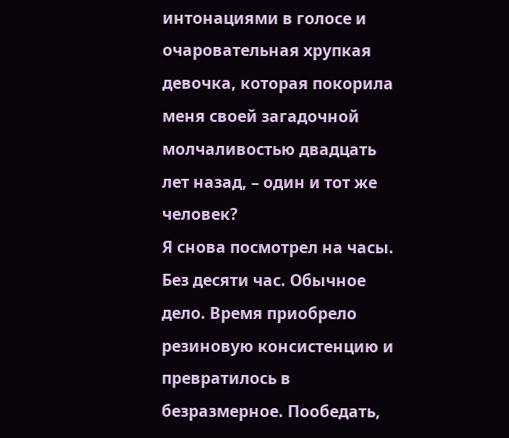интонациями в голосе и очаровательная хрупкая девочка, которая покорила меня своей загадочной молчаливостью двадцать лет назад, – один и тот же человек?
Я снова посмотрел на часы. Без десяти час. Обычное дело. Время приобрело резиновую консистенцию и превратилось в безразмерное. Пообедать,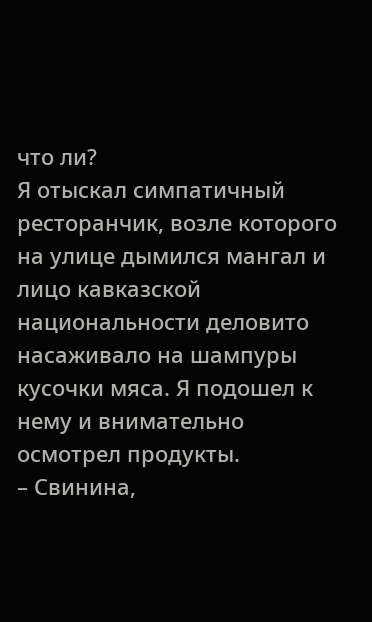что ли?
Я отыскал симпатичный ресторанчик, возле которого на улице дымился мангал и лицо кавказской национальности деловито насаживало на шампуры кусочки мяса. Я подошел к нему и внимательно осмотрел продукты.
– Свинина,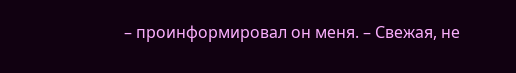– проинформировал он меня. – Свежая, не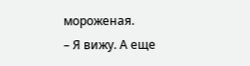мороженая.
– Я вижу. А еще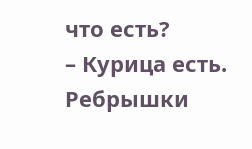что есть?
– Курица есть. Ребрышки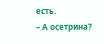есть.
– А осетрина?